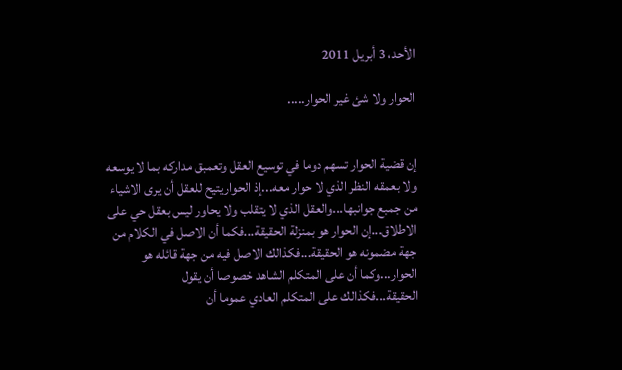الأحد، 3 أبريل 2011

الحوار ولا شئ غير الحوار.....


إن قضية الحوار تسهم دوما في توسيع العقل وتعمبق مداركه بما لا يوسعه ولا بعمقه النظر الذي لا حوار معه...إذ الحواريتيح للعقل أن يرى الاشياء من جمبع جوانبها...والعقل الذي لا يتقلب ولا يحاور ليس بعقل حي على الاطلاق...إن الحوار هو بمنزلة الحقيقة...فكما أن الاصل في الكلام من جهة مضمونه هو الحقيقة...فكذالك الاصل فيه من جهة قائله هو الحوار...وكما أن على المتكلم الشاهد خصوصا أن يقول الحقيقة...فكذالك على المتكلم العادي عموما أن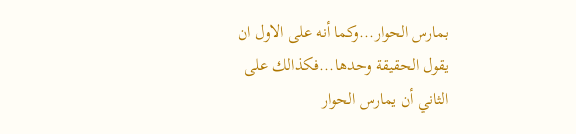بمارس الحوار...وكما أنه على الاول ان يقول الحقيقة وحدها...فكذالك على الثاني أن يمارس الحوار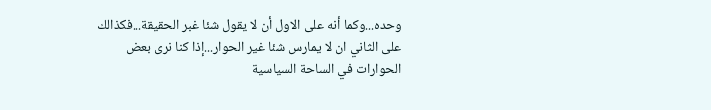وحده...وكما أنه على الاول أن لا يقول شئا غبر الحقيقة...فكذالك على الثاني ان لا يمارس شئا غير الحوار...إذا كنا نرى بعض الحوارات في الساحة السياسية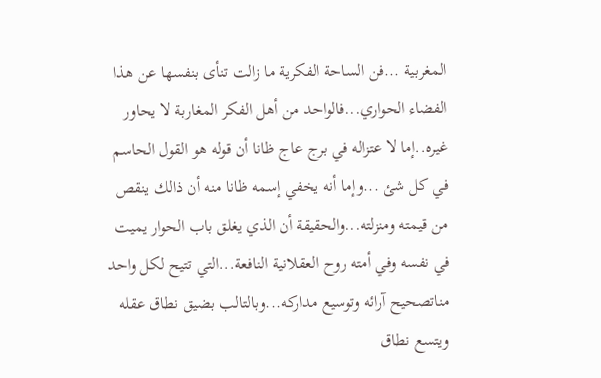المغربية ...فن الساحة الفكرية ما زالت تنأى بنفسها عن هذا الفضاء الحواري...فالواحد من أهل الفكر المغاربة لا يحاور غيره..إما لا عتزاله في برج عاج ظانا أن قوله هو القول الحاسم في كل شئ ...وإما أنه يخفي إسمه ظانا منه أن ذالك ينقص من قيمته ومنزلته...والحقيقة أن الذي يغلق باب الحوار يميت في نفسه وفي أمته روح العقلانية النافعة...التي تتيح لكل واحد مناتصحيح آرائه وتوسيع مداركه...وبالتالب بضيق نطاق عقله ويتسع نطاق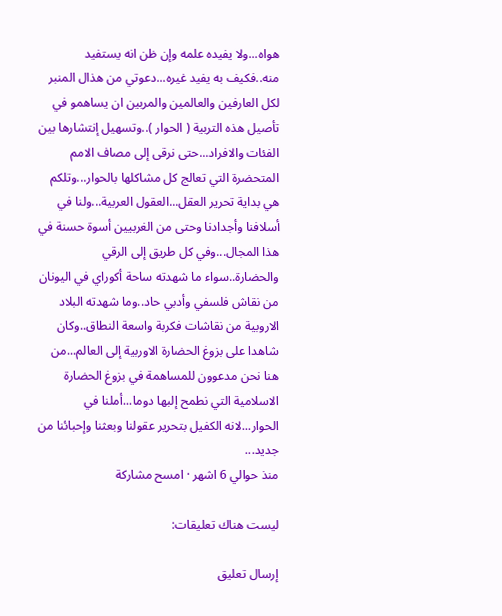هواه...ولا يفيده علمه وإن ظن انه يستفيد منه..فكيف به يفيد غيره...دعوتي من هذال المنبر لكل العارفين والعالمين والمربين ان يساهمو في تأصيل هذه التربية ( الحوار )..وتسهيل إنتشارها بين الفئات والافراد...حتى نرقى إلى مصاف الامم المتحضرة التي تعالج كل مشاكلها بالحوار...وتلكم هي بداية تحرير العقل...العقول العربية...ولنا في أسلافنا وأجدادنا وحتى من الغربيين أسوة حسنة في هذا المجال...وفي كل طريق إلى الرقي والحضارة..سواء ما شهدته ساحة أكوراي في اليونان من نقاش فلسفي وأدبي حاد..وما شهدته البلاد الاروبية من نقاشات فكربة واسعة النطاق..وكان شاهدا على بزوغ الحضارة الاوربية إلى العالم...من هنا نحن مدعوون للمساهمة في بزوغ الحضارة الاسلامية التي نطمح إلبها دوما...أملنا في الحوار...لانه الكفيل بتحرير عقولنا وبعثنا وإحبائنا من جديد...
منذ حوالي 6 اشهر · امسح مشاركة

ليست هناك تعليقات:

إرسال تعليق